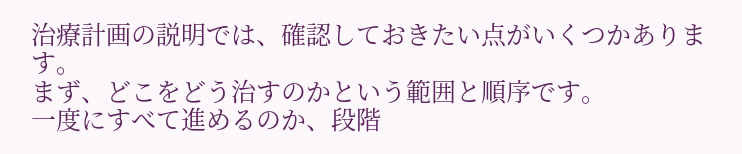治療計画の説明では、確認しておきたい点がいくつかあります。
まず、どこをどう治すのかという範囲と順序です。
一度にすべて進めるのか、段階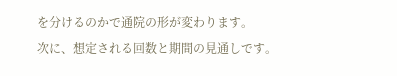を分けるのかで通院の形が変わります。
次に、想定される回数と期間の見通しです。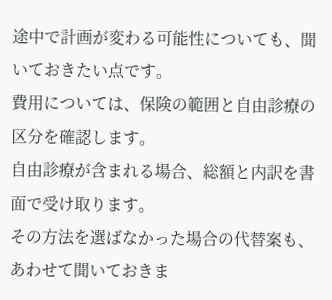途中で計画が変わる可能性についても、聞いておきたい点です。
費用については、保険の範囲と自由診療の区分を確認します。
自由診療が含まれる場合、総額と内訳を書面で受け取ります。
その方法を選ばなかった場合の代替案も、あわせて聞いておきま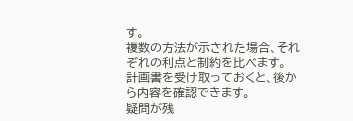す。
複数の方法が示された場合、それぞれの利点と制約を比べます。
計画書を受け取っておくと、後から内容を確認できます。
疑問が残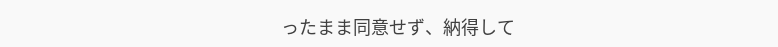ったまま同意せず、納得して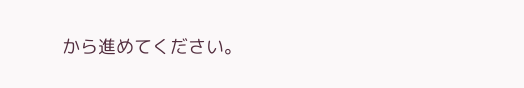から進めてください。